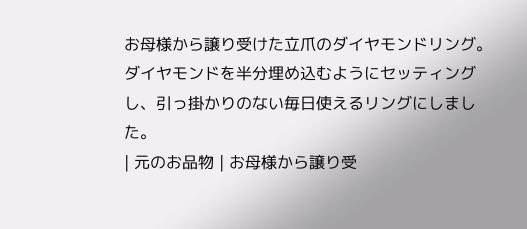お母様から譲り受けた立爪のダイヤモンドリング。ダイヤモンドを半分埋め込むようにセッティングし、引っ掛かりのない毎日使えるリングにしました。
| 元のお品物 | お母様から譲り受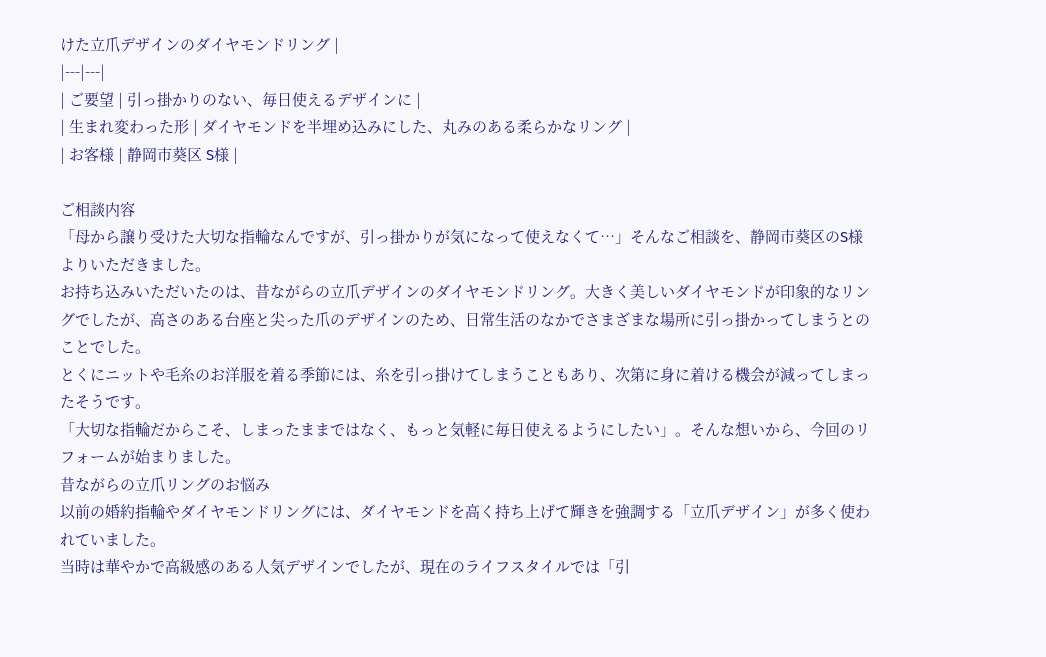けた立爪デザインのダイヤモンドリング |
|---|---|
| ご要望 | 引っ掛かりのない、毎日使えるデザインに |
| 生まれ変わった形 | ダイヤモンドを半埋め込みにした、丸みのある柔らかなリング |
| お客様 | 静岡市葵区 S様 |

ご相談内容
「母から譲り受けた大切な指輪なんですが、引っ掛かりが気になって使えなくて…」そんなご相談を、静岡市葵区のS様よりいただきました。
お持ち込みいただいたのは、昔ながらの立爪デザインのダイヤモンドリング。大きく美しいダイヤモンドが印象的なリングでしたが、高さのある台座と尖った爪のデザインのため、日常生活のなかでさまざまな場所に引っ掛かってしまうとのことでした。
とくにニットや毛糸のお洋服を着る季節には、糸を引っ掛けてしまうこともあり、次第に身に着ける機会が減ってしまったそうです。
「大切な指輪だからこそ、しまったままではなく、もっと気軽に毎日使えるようにしたい」。そんな想いから、今回のリフォームが始まりました。
昔ながらの立爪リングのお悩み
以前の婚約指輪やダイヤモンドリングには、ダイヤモンドを高く持ち上げて輝きを強調する「立爪デザイン」が多く使われていました。
当時は華やかで高級感のある人気デザインでしたが、現在のライフスタイルでは「引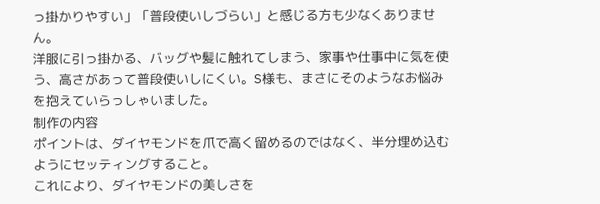っ掛かりやすい」「普段使いしづらい」と感じる方も少なくありません。
洋服に引っ掛かる、バッグや髪に触れてしまう、家事や仕事中に気を使う、高さがあって普段使いしにくい。S様も、まさにそのようなお悩みを抱えていらっしゃいました。
制作の内容
ポイントは、ダイヤモンドを爪で高く留めるのではなく、半分埋め込むようにセッティングすること。
これにより、ダイヤモンドの美しさを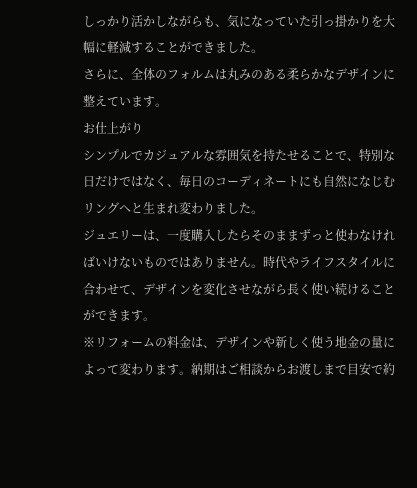しっかり活かしながらも、気になっていた引っ掛かりを大幅に軽減することができました。
さらに、全体のフォルムは丸みのある柔らかなデザインに整えています。
お仕上がり
シンプルでカジュアルな雰囲気を持たせることで、特別な日だけではなく、毎日のコーディネートにも自然になじむリングへと生まれ変わりました。
ジュエリーは、一度購入したらそのままずっと使わなければいけないものではありません。時代やライフスタイルに合わせて、デザインを変化させながら長く使い続けることができます。
※リフォームの料金は、デザインや新しく使う地金の量によって変わります。納期はご相談からお渡しまで目安で約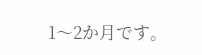1〜2か月です。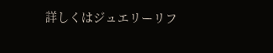詳しくはジュエリーリフ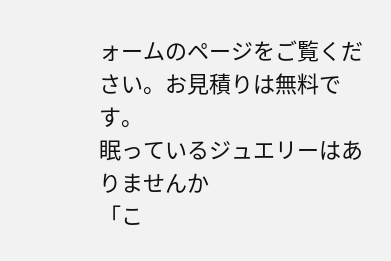ォームのページをご覧ください。お見積りは無料です。
眠っているジュエリーはありませんか
「こ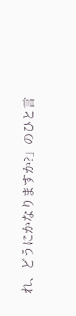れ、どうにかなりますか?」のひと言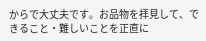からで大丈夫です。お品物を拝見して、できること・難しいことを正直に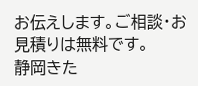お伝えします。ご相談・お見積りは無料です。
静岡きた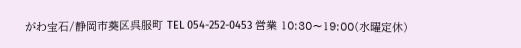がわ宝石/静岡市葵区呉服町 TEL 054-252-0453 営業 10:30〜19:00(水曜定休)